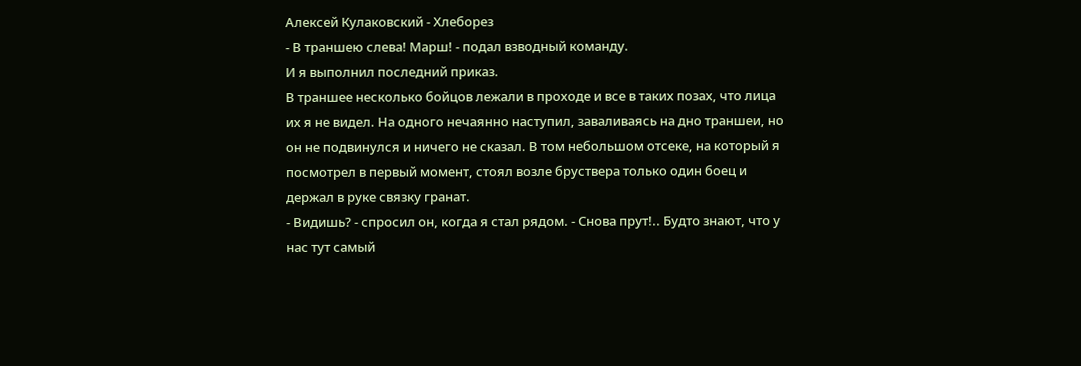Алексей Кулаковский - Хлеборез
- В траншею слева! Марш! - подал взводный команду.
И я выполнил последний приказ.
В траншее несколько бойцов лежали в проходе и все в таких позах, что лица их я не видел. На одного нечаянно наступил, заваливаясь на дно траншеи, но он не подвинулся и ничего не сказал. В том небольшом отсеке, на который я посмотрел в первый момент, стоял возле бруствера только один боец и держал в руке связку гранат.
- Видишь? - спросил он, когда я стал рядом. - Снова прут!.. Будто знают, что у нас тут самый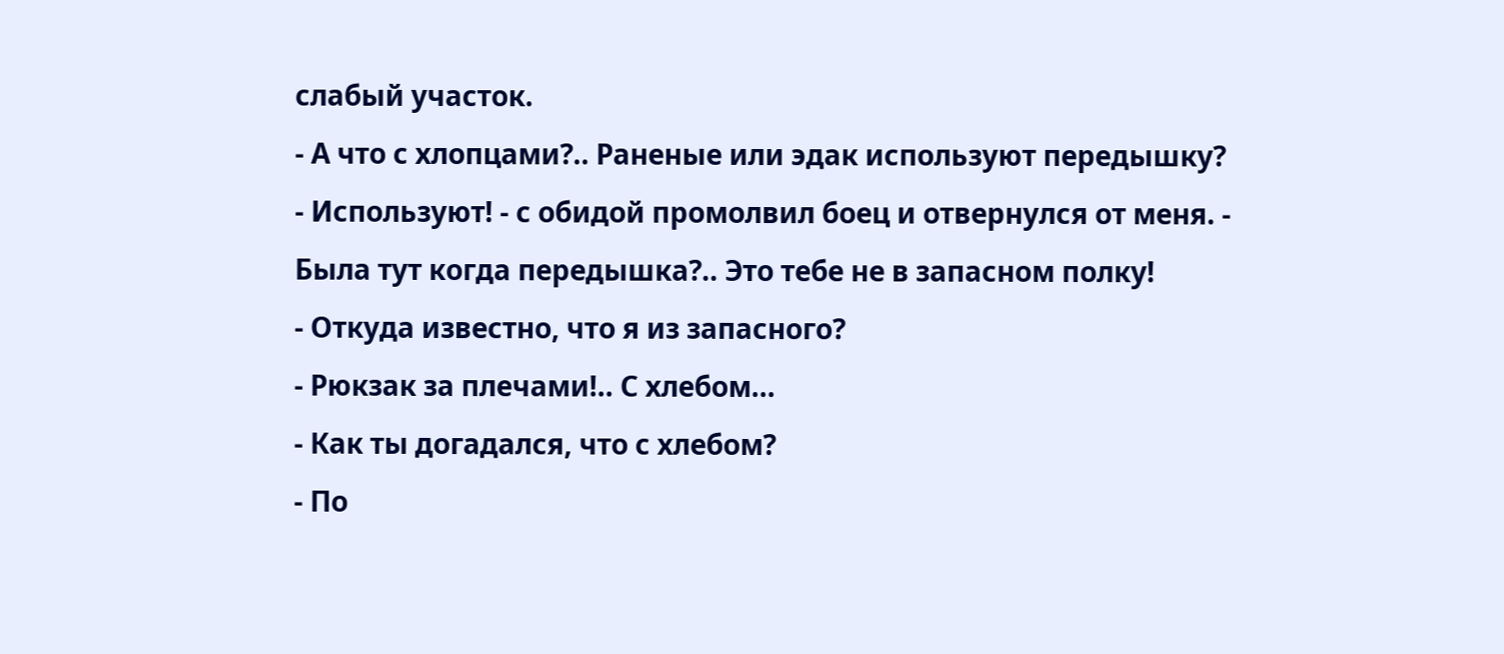слабый участок.
- А что с хлопцами?.. Раненые или эдак используют передышку?
- Используют! - с обидой промолвил боец и отвернулся от меня. - Была тут когда передышка?.. Это тебе не в запасном полку!
- Откуда известно, что я из запасного?
- Рюкзак за плечами!.. С хлебом...
- Как ты догадался, что с хлебом?
- По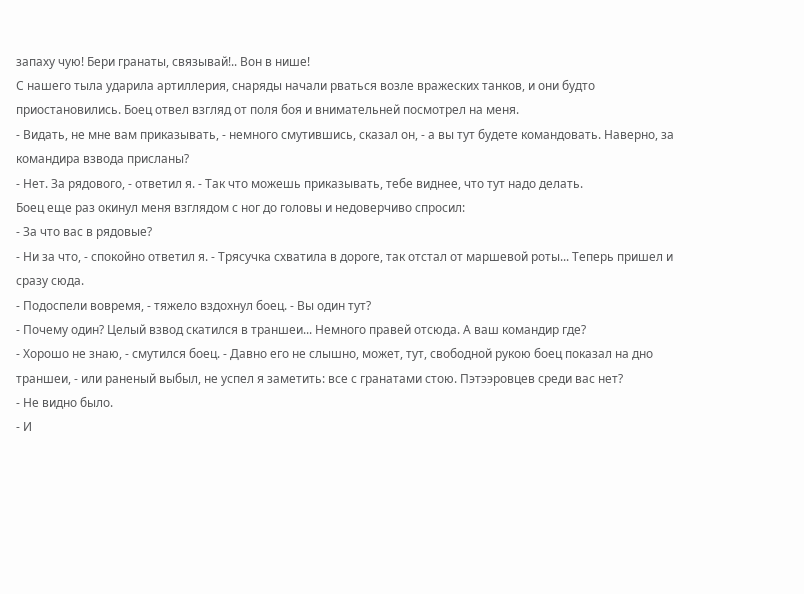запаху чую! Бери гранаты, связывай!.. Вон в нише!
С нашего тыла ударила артиллерия, снаряды начали рваться возле вражеских танков, и они будто приостановились. Боец отвел взгляд от поля боя и внимательней посмотрел на меня.
- Видать, не мне вам приказывать, - немного смутившись, сказал он, - а вы тут будете командовать. Наверно, за командира взвода присланы?
- Нет. За рядового, - ответил я. - Так что можешь приказывать, тебе виднее, что тут надо делать.
Боец еще раз окинул меня взглядом с ног до головы и недоверчиво спросил:
- За что вас в рядовые?
- Ни за что, - спокойно ответил я. - Трясучка схватила в дороге, так отстал от маршевой роты... Теперь пришел и сразу сюда.
- Подоспели вовремя, - тяжело вздохнул боец. - Вы один тут?
- Почему один? Целый взвод скатился в траншеи... Немного правей отсюда. А ваш командир где?
- Хорошо не знаю, - смутился боец. - Давно его не слышно, может, тут, свободной рукою боец показал на дно траншеи, - или раненый выбыл, не успел я заметить: все с гранатами стою. Пэтээровцев среди вас нет?
- Не видно было.
- И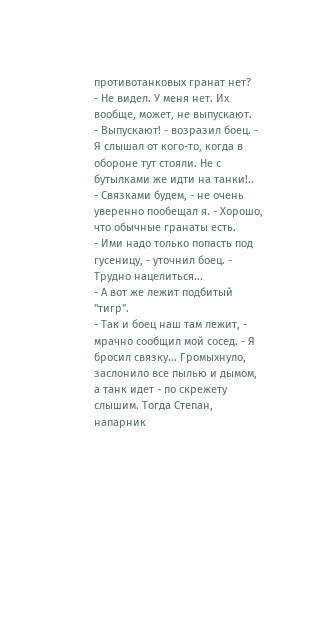противотанковых гранат нет?
- Не видел. У меня нет. Их вообще, может, не выпускают.
- Выпускают! - возразил боец. - Я слышал от кого-то, когда в обороне тут стояли. Не с бутылками же идти на танки!..
- Связками будем, - не очень уверенно пообещал я. - Хорошо, что обычные гранаты есть.
- Ими надо только попасть под гусеницу, - уточнил боец. - Трудно нацелиться...
- А вот же лежит подбитый "тигр".
- Так и боец наш там лежит, - мрачно сообщил мой сосед. - Я бросил связку... Громыхнуло, заслонило все пылью и дымом, а танк идет - по скрежету слышим. Тогда Степан, напарник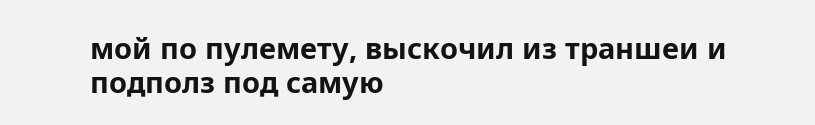мой по пулемету, выскочил из траншеи и подполз под самую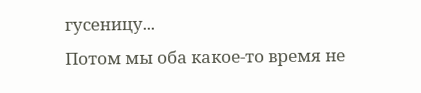гусеницу...
Потом мы оба какое-то время не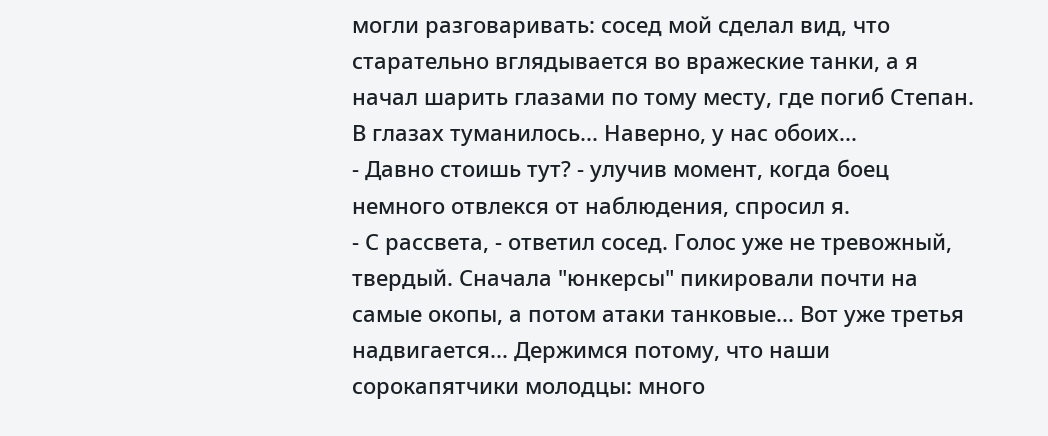могли разговаривать: сосед мой сделал вид, что старательно вглядывается во вражеские танки, а я начал шарить глазами по тому месту, где погиб Степан. В глазах туманилось... Наверно, у нас обоих...
- Давно стоишь тут? - улучив момент, когда боец немного отвлекся от наблюдения, спросил я.
- С рассвета, - ответил сосед. Голос уже не тревожный, твердый. Сначала "юнкерсы" пикировали почти на самые окопы, а потом атаки танковые... Вот уже третья надвигается... Держимся потому, что наши сорокапятчики молодцы: много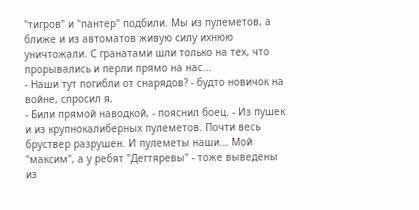"тигров" и "пантер" подбили. Мы из пулеметов, а ближе и из автоматов живую силу ихнюю уничтожали. С гранатами шли только на тех, что прорывались и перли прямо на нас...
- Наши тут погибли от снарядов? - будто новичок на войне, спросил я.
- Били прямой наводкой, - пояснил боец. - Из пушек и из крупнокалиберных пулеметов. Почти весь бруствер разрушен. И пулеметы наши... Мой "максим", а у ребят "Дегтяревы" - тоже выведены из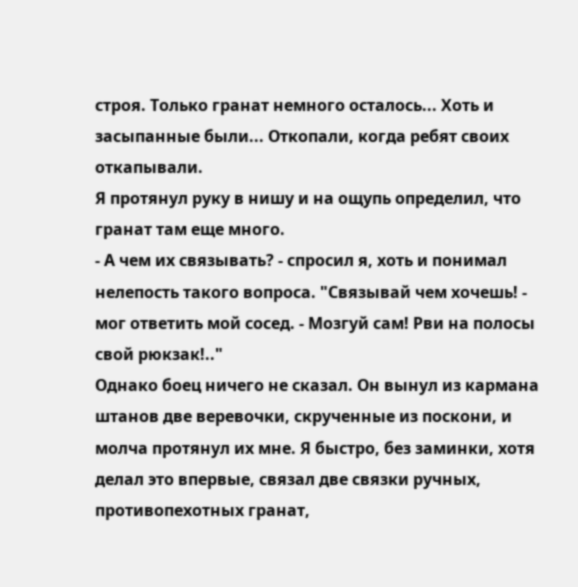строя. Только гранат немного осталось... Хоть и засыпанные были... Откопали, когда ребят своих откапывали.
Я протянул руку в нишу и на ощупь определил, что гранат там еще много.
- А чем их связывать? - спросил я, хоть и понимал нелепость такого вопроса. "Связывай чем хочешь! - мог ответить мой сосед. - Мозгуй сам! Рви на полосы свой рюкзак!.."
Однако боец ничего не сказал. Он вынул из кармана штанов две веревочки, скрученные из поскони, и молча протянул их мне. Я быстро, без заминки, хотя делал это впервые, связал две связки ручных, противопехотных гранат,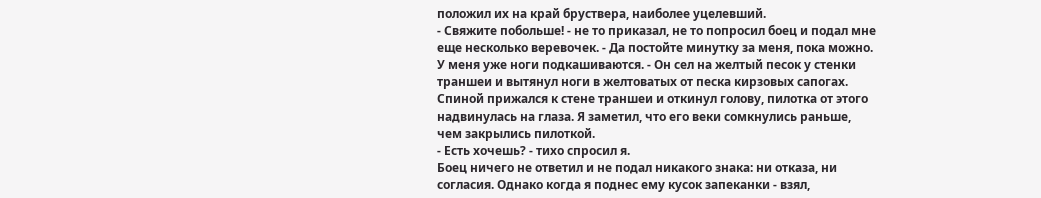положил их на край бруствера, наиболее уцелевший.
- Свяжите побольше! - не то приказал, не то попросил боец и подал мне еще несколько веревочек. - Да постойте минутку за меня, пока можно. У меня уже ноги подкашиваются. - Он сел на желтый песок у стенки траншеи и вытянул ноги в желтоватых от песка кирзовых сапогах. Спиной прижался к стене траншеи и откинул голову, пилотка от этого надвинулась на глаза. Я заметил, что его веки сомкнулись раньше, чем закрылись пилоткой.
- Есть хочешь? - тихо спросил я.
Боец ничего не ответил и не подал никакого знака: ни отказа, ни согласия. Однако когда я поднес ему кусок запеканки - взял,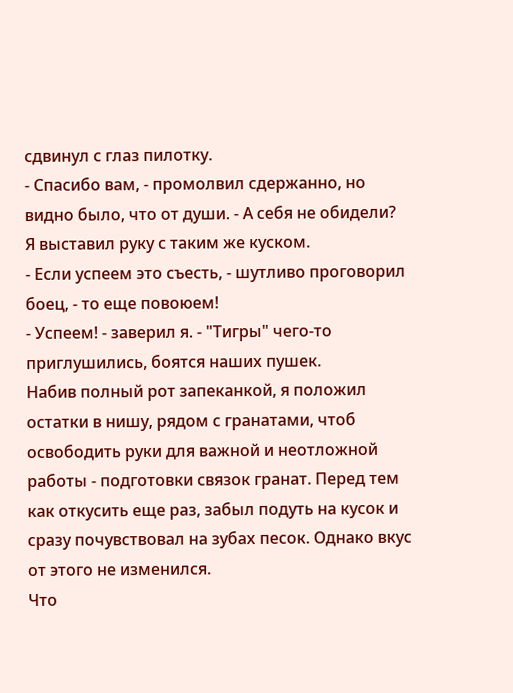сдвинул с глаз пилотку.
- Спасибо вам, - промолвил сдержанно, но видно было, что от души. - А себя не обидели?
Я выставил руку с таким же куском.
- Если успеем это съесть, - шутливо проговорил боец, - то еще повоюем!
- Успеем! - заверил я. - "Тигры" чего-то приглушились, боятся наших пушек.
Набив полный рот запеканкой, я положил остатки в нишу, рядом с гранатами, чтоб освободить руки для важной и неотложной работы - подготовки связок гранат. Перед тем как откусить еще раз, забыл подуть на кусок и сразу почувствовал на зубах песок. Однако вкус от этого не изменился.
Что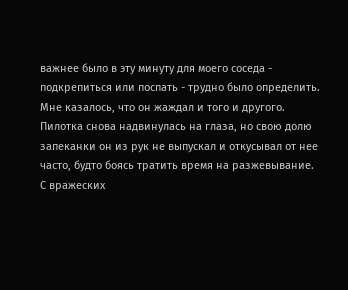важнее было в эту минуту для моего соседа - подкрепиться или поспать - трудно было определить. Мне казалось, что он жаждал и того и другого. Пилотка снова надвинулась на глаза, но свою долю запеканки он из рук не выпускал и откусывал от нее часто, будто боясь тратить время на разжевывание.
С вражеских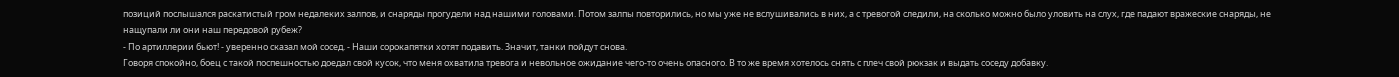позиций послышался раскатистый гром недалеких залпов, и снаряды прогудели над нашими головами. Потом залпы повторились, но мы уже не вслушивались в них, а с тревогой следили, на сколько можно было уловить на слух, где падают вражеские снаряды, не нащупали ли они наш передовой рубеж?
- По артиллерии бьют! - уверенно сказал мой сосед. - Наши сорокапятки хотят подавить. Значит, танки пойдут снова.
Говоря спокойно, боец с такой поспешностью доедал свой кусок, что меня охватила тревога и невольное ожидание чего-то очень опасного. В то же время хотелось снять с плеч свой рюкзак и выдать соседу добавку.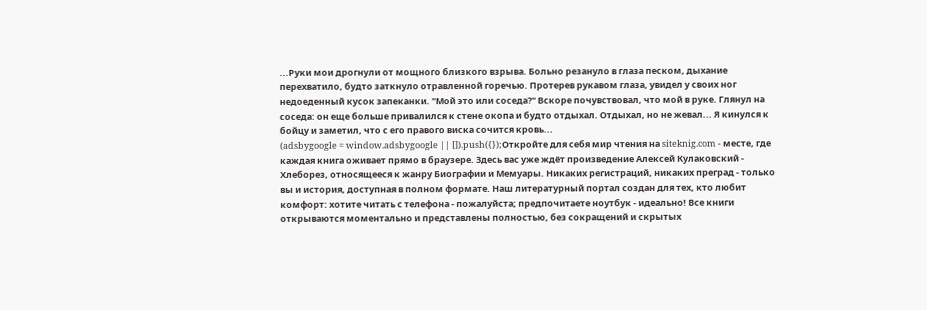...Руки мои дрогнули от мощного близкого взрыва. Больно резануло в глаза песком, дыхание перехватило, будто заткнуло отравленной горечью. Протерев рукавом глаза, увидел у своих ног недоеденный кусок запеканки. "Мой это или соседа?" Вскоре почувствовал, что мой в руке. Глянул на соседа: он еще больше привалился к стене окопа и будто отдыхал. Отдыхал, но не жевал... Я кинулся к бойцу и заметил, что с его правого виска сочится кровь...
(adsbygoogle = window.adsbygoogle || []).push({});Откройте для себя мир чтения на siteknig.com - месте, где каждая книга оживает прямо в браузере. Здесь вас уже ждёт произведение Алексей Кулаковский - Хлеборез, относящееся к жанру Биографии и Мемуары. Никаких регистраций, никаких преград - только вы и история, доступная в полном формате. Наш литературный портал создан для тех, кто любит комфорт: хотите читать с телефона - пожалуйста; предпочитаете ноутбук - идеально! Все книги открываются моментально и представлены полностью, без сокращений и скрытых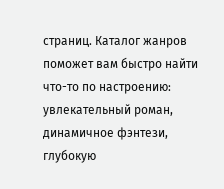страниц. Каталог жанров поможет вам быстро найти что-то по настроению: увлекательный роман, динамичное фэнтези, глубокую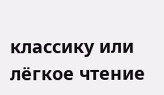классику или лёгкое чтение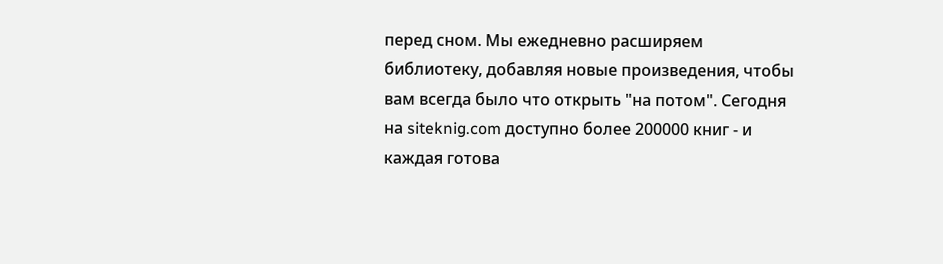перед сном. Мы ежедневно расширяем библиотеку, добавляя новые произведения, чтобы вам всегда было что открыть "на потом". Сегодня на siteknig.com доступно более 200000 книг - и каждая готова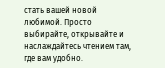стать вашей новой любимой. Просто выбирайте, открывайте и наслаждайтесь чтением там, где вам удобно.